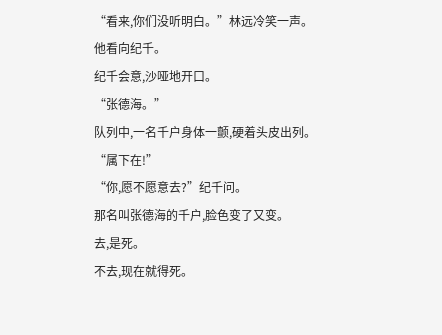“看来,你们没听明白。”林远冷笑一声。
他看向纪千。
纪千会意,沙哑地开口。
“张德海。”
队列中,一名千户身体一颤,硬着头皮出列。
“属下在!”
“你,愿不愿意去?”纪千问。
那名叫张德海的千户,脸色变了又变。
去,是死。
不去,现在就得死。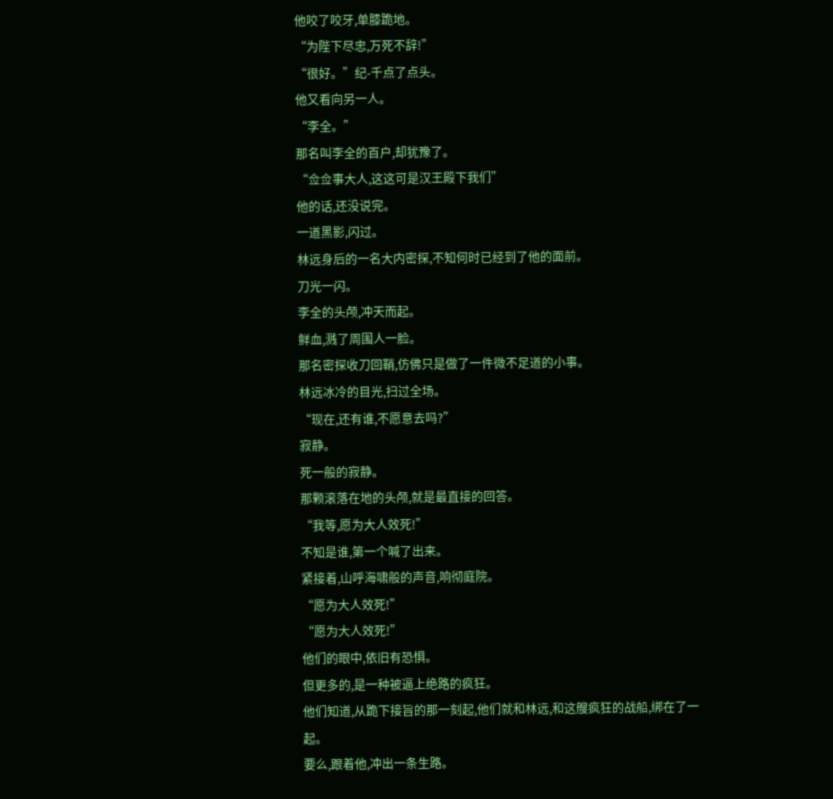他咬了咬牙,单膝跪地。
“为陛下尽忠,万死不辞!”
“很好。”纪-千点了点头。
他又看向另一人。
“李全。”
那名叫李全的百户,却犹豫了。
“佥佥事大人,这这可是汉王殿下我们”
他的话,还没说完。
一道黑影,闪过。
林远身后的一名大内密探,不知何时已经到了他的面前。
刀光一闪。
李全的头颅,冲天而起。
鲜血,溅了周围人一脸。
那名密探收刀回鞘,仿佛只是做了一件微不足道的小事。
林远冰冷的目光,扫过全场。
“现在,还有谁,不愿意去吗?”
寂静。
死一般的寂静。
那颗滚落在地的头颅,就是最直接的回答。
“我等,愿为大人效死!”
不知是谁,第一个喊了出来。
紧接着,山呼海啸般的声音,响彻庭院。
“愿为大人效死!”
“愿为大人效死!”
他们的眼中,依旧有恐惧。
但更多的,是一种被逼上绝路的疯狂。
他们知道,从跪下接旨的那一刻起,他们就和林远,和这艘疯狂的战船,绑在了一起。
要么,跟着他,冲出一条生路。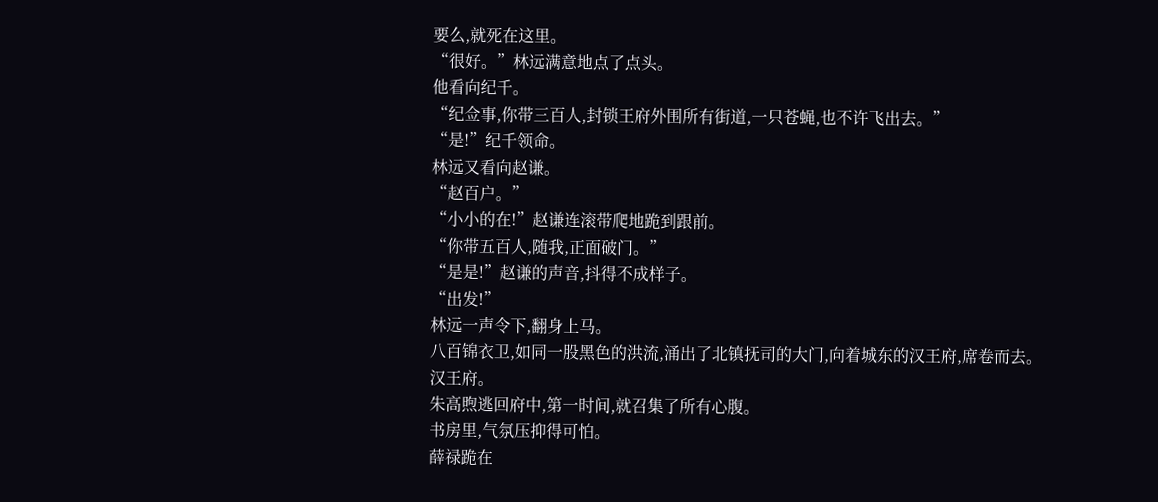要么,就死在这里。
“很好。”林远满意地点了点头。
他看向纪千。
“纪佥事,你带三百人,封锁王府外围所有街道,一只苍蝇,也不许飞出去。”
“是!”纪千领命。
林远又看向赵谦。
“赵百户。”
“小小的在!”赵谦连滚带爬地跪到跟前。
“你带五百人,随我,正面破门。”
“是是!”赵谦的声音,抖得不成样子。
“出发!”
林远一声令下,翻身上马。
八百锦衣卫,如同一股黑色的洪流,涌出了北镇抚司的大门,向着城东的汉王府,席卷而去。
汉王府。
朱高煦逃回府中,第一时间,就召集了所有心腹。
书房里,气氛压抑得可怕。
薛禄跪在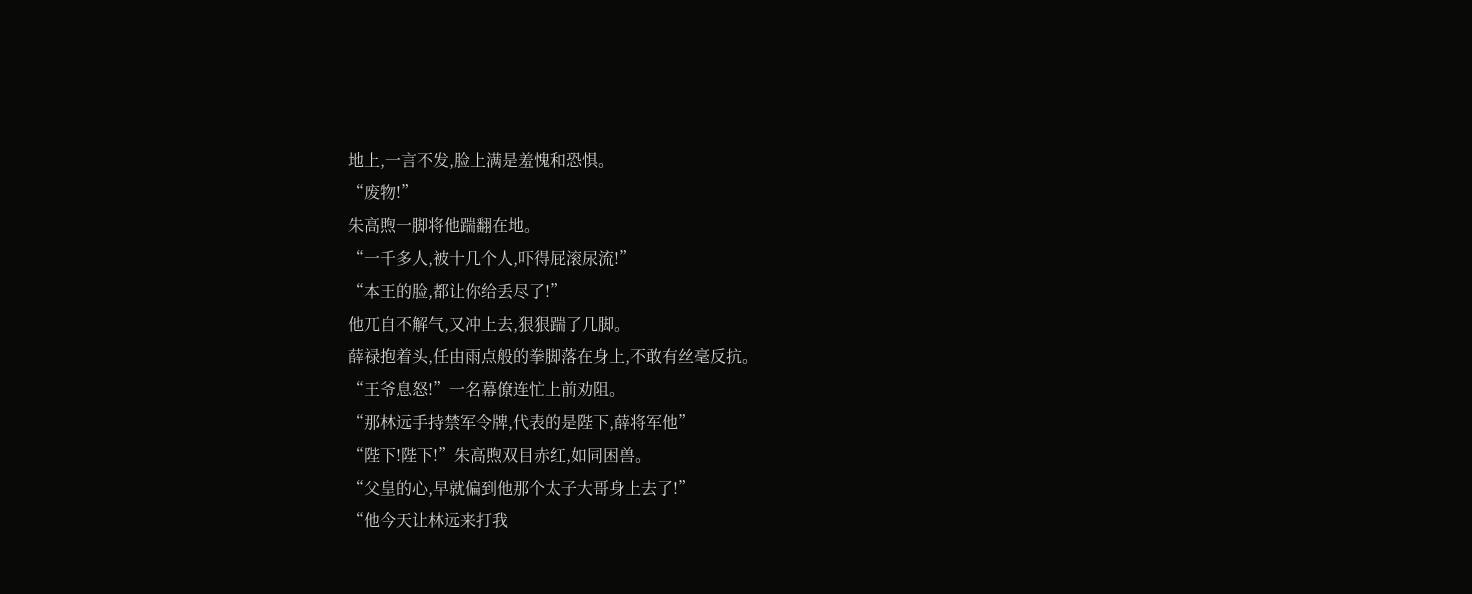地上,一言不发,脸上满是羞愧和恐惧。
“废物!”
朱高煦一脚将他踹翻在地。
“一千多人,被十几个人,吓得屁滚尿流!”
“本王的脸,都让你给丢尽了!”
他兀自不解气,又冲上去,狠狠踹了几脚。
薛禄抱着头,任由雨点般的拳脚落在身上,不敢有丝毫反抗。
“王爷息怒!”一名幕僚连忙上前劝阻。
“那林远手持禁军令牌,代表的是陛下,薛将军他”
“陛下!陛下!”朱高煦双目赤红,如同困兽。
“父皇的心,早就偏到他那个太子大哥身上去了!”
“他今天让林远来打我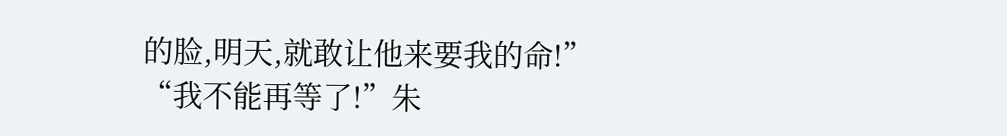的脸,明天,就敢让他来要我的命!”
“我不能再等了!”朱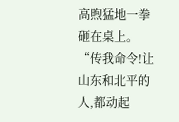高煦猛地一拳砸在桌上。
“传我命令!让山东和北平的人,都动起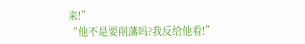来!”
“他不是要削藩吗?我反给他看!”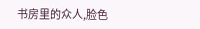书房里的众人,脸色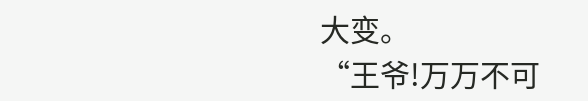大变。
“王爷!万万不可